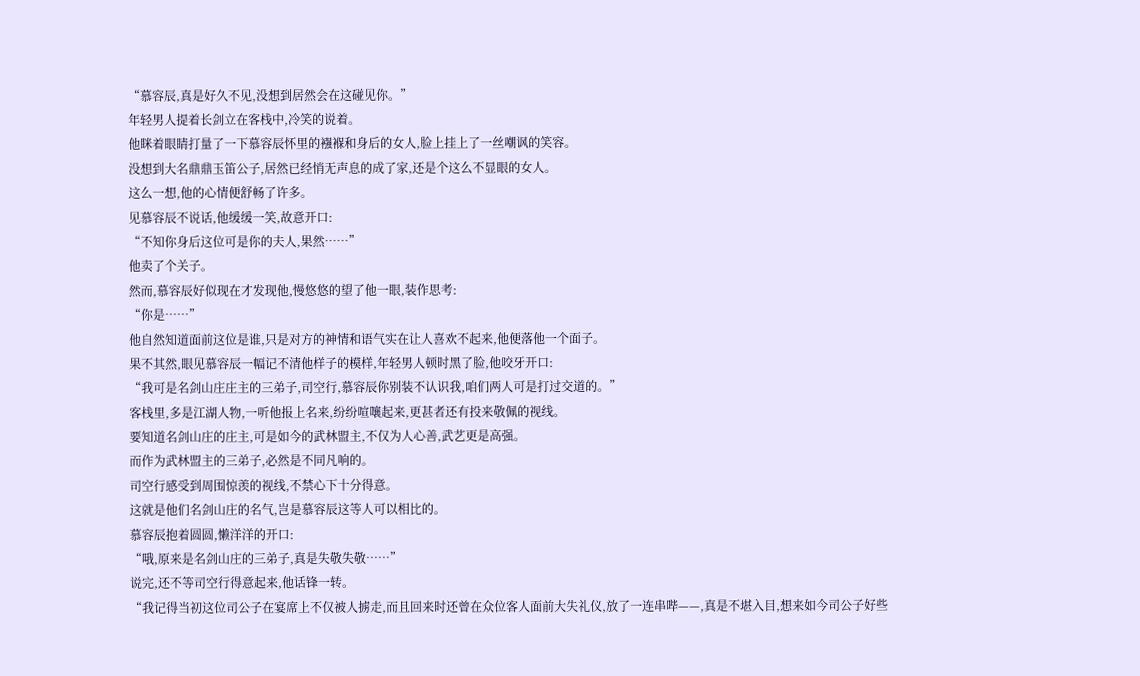“慕容辰,真是好久不见,没想到居然会在这碰见你。”
年轻男人提着长剑立在客栈中,冷笑的说着。
他眯着眼睛打量了一下慕容辰怀里的襁褓和身后的女人,脸上挂上了一丝嘲讽的笑容。
没想到大名鼎鼎玉笛公子,居然已经悄无声息的成了家,还是个这么不显眼的女人。
这么一想,他的心情便舒畅了许多。
见慕容辰不说话,他缓缓一笑,故意开口:
“不知你身后这位可是你的夫人,果然……”
他卖了个关子。
然而,慕容辰好似现在才发现他,慢悠悠的望了他一眼,装作思考:
“你是……”
他自然知道面前这位是谁,只是对方的神情和语气实在让人喜欢不起来,他便落他一个面子。
果不其然,眼见慕容辰一幅记不清他样子的模样,年轻男人顿时黑了脸,他咬牙开口:
“我可是名剑山庄庄主的三弟子,司空行,慕容辰你别装不认识我,咱们两人可是打过交道的。”
客栈里,多是江湖人物,一听他报上名来,纷纷喧嚷起来,更甚者还有投来敬佩的视线。
要知道名剑山庄的庄主,可是如今的武林盟主,不仅为人心善,武艺更是高强。
而作为武林盟主的三弟子,必然是不同凡响的。
司空行感受到周围惊羡的视线,不禁心下十分得意。
这就是他们名剑山庄的名气,岂是慕容辰这等人可以相比的。
慕容辰抱着圆圆,懒洋洋的开口:
“哦,原来是名剑山庄的三弟子,真是失敬失敬……”
说完,还不等司空行得意起来,他话锋一转。
“我记得当初这位司公子在宴席上不仅被人掳走,而且回来时还曾在众位客人面前大失礼仪,放了一连串哔——,真是不堪入目,想来如今司公子好些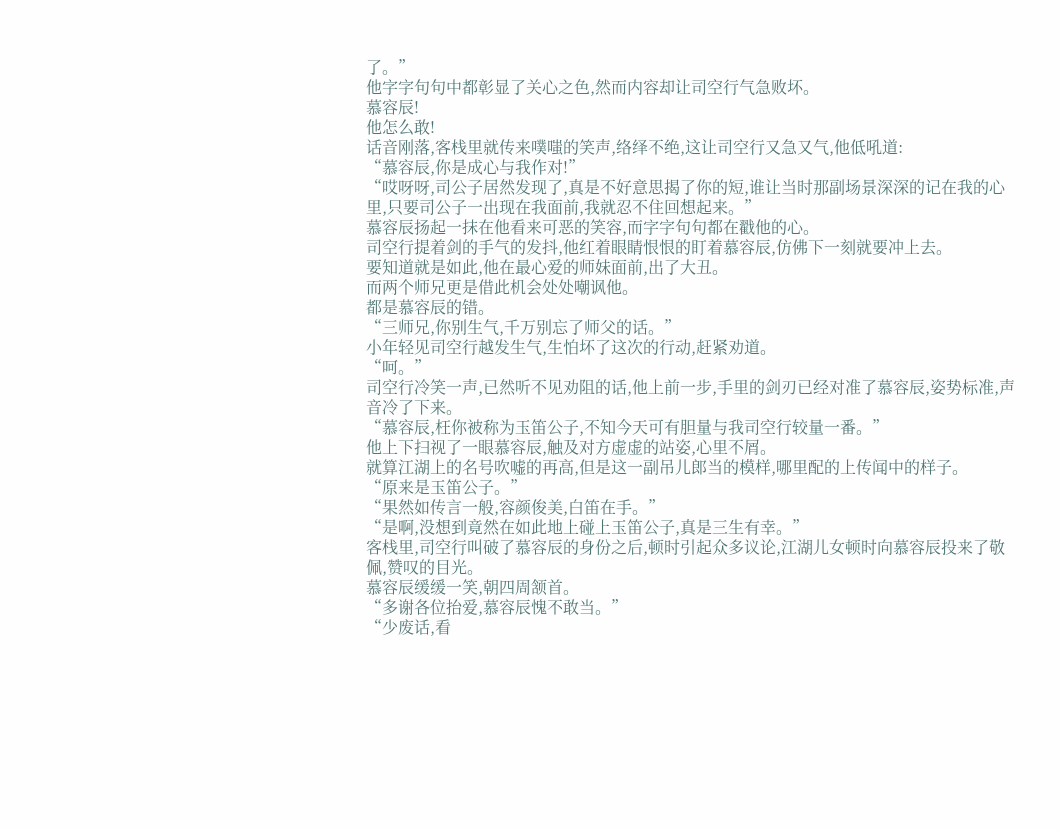了。”
他字字句句中都彰显了关心之色,然而内容却让司空行气急败坏。
慕容辰!
他怎么敢!
话音刚落,客栈里就传来噗嗤的笑声,络绎不绝,这让司空行又急又气,他低吼道:
“慕容辰,你是成心与我作对!”
“哎呀呀,司公子居然发现了,真是不好意思揭了你的短,谁让当时那副场景深深的记在我的心里,只要司公子一出现在我面前,我就忍不住回想起来。”
慕容辰扬起一抹在他看来可恶的笑容,而字字句句都在戳他的心。
司空行提着剑的手气的发抖,他红着眼睛恨恨的盯着慕容辰,仿佛下一刻就要冲上去。
要知道就是如此,他在最心爱的师妹面前,出了大丑。
而两个师兄更是借此机会处处嘲讽他。
都是慕容辰的错。
“三师兄,你别生气,千万别忘了师父的话。”
小年轻见司空行越发生气,生怕坏了这次的行动,赶紧劝道。
“呵。”
司空行冷笑一声,已然听不见劝阻的话,他上前一步,手里的剑刃已经对准了慕容辰,姿势标准,声音冷了下来。
“慕容辰,枉你被称为玉笛公子,不知今天可有胆量与我司空行较量一番。”
他上下扫视了一眼慕容辰,触及对方虚虚的站姿,心里不屑。
就算江湖上的名号吹嘘的再高,但是这一副吊儿郎当的模样,哪里配的上传闻中的样子。
“原来是玉笛公子。”
“果然如传言一般,容颜俊美,白笛在手。”
“是啊,没想到竟然在如此地上碰上玉笛公子,真是三生有幸。”
客栈里,司空行叫破了慕容辰的身份之后,顿时引起众多议论,江湖儿女顿时向慕容辰投来了敬佩,赞叹的目光。
慕容辰缓缓一笑,朝四周颔首。
“多谢各位抬爱,慕容辰愧不敢当。”
“少废话,看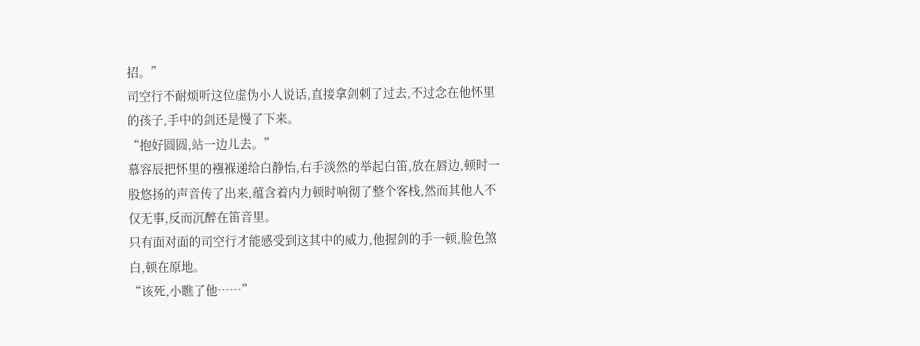招。”
司空行不耐烦听这位虚伪小人说话,直接拿剑刺了过去,不过念在他怀里的孩子,手中的剑还是慢了下来。
“抱好圆圆,站一边儿去。”
慕容辰把怀里的襁褓递给白静怡,右手淡然的举起白笛,放在唇边,顿时一股悠扬的声音传了出来,蕴含着内力顿时响彻了整个客栈,然而其他人不仅无事,反而沉醉在笛音里。
只有面对面的司空行才能感受到这其中的威力,他握剑的手一顿,脸色煞白,顿在原地。
“该死,小瞧了他……”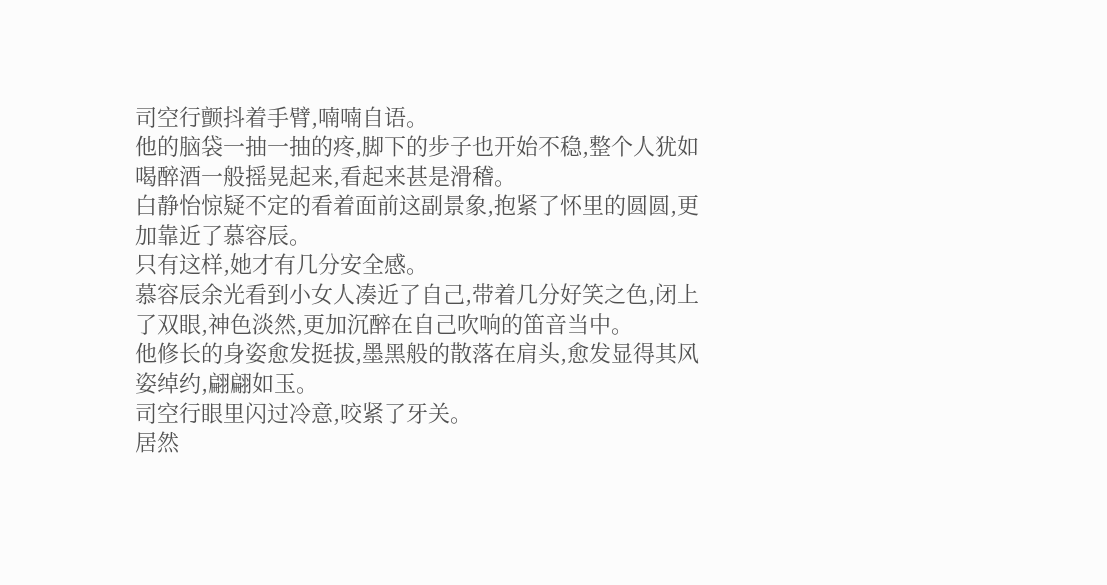司空行颤抖着手臂,喃喃自语。
他的脑袋一抽一抽的疼,脚下的步子也开始不稳,整个人犹如喝醉酒一般摇晃起来,看起来甚是滑稽。
白静怡惊疑不定的看着面前这副景象,抱紧了怀里的圆圆,更加靠近了慕容辰。
只有这样,她才有几分安全感。
慕容辰余光看到小女人凑近了自己,带着几分好笑之色,闭上了双眼,神色淡然,更加沉醉在自己吹响的笛音当中。
他修长的身姿愈发挺拔,墨黑般的散落在肩头,愈发显得其风姿绰约,翩翩如玉。
司空行眼里闪过冷意,咬紧了牙关。
居然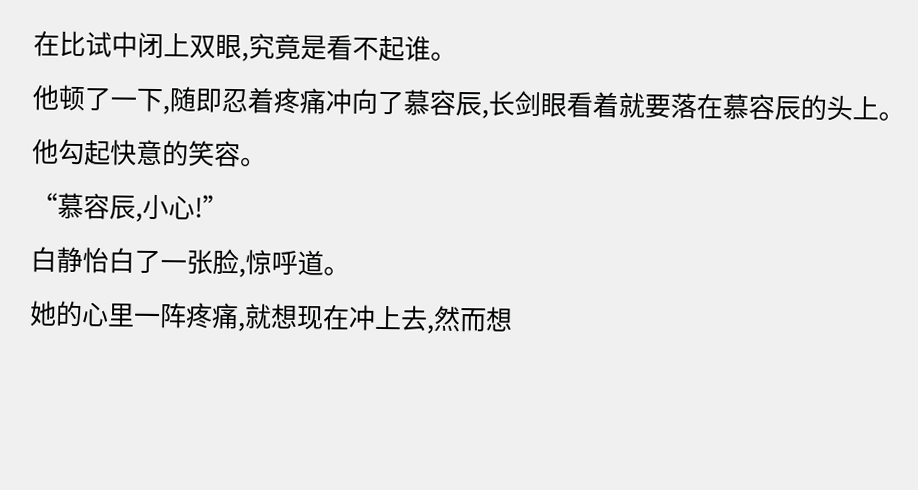在比试中闭上双眼,究竟是看不起谁。
他顿了一下,随即忍着疼痛冲向了慕容辰,长剑眼看着就要落在慕容辰的头上。
他勾起快意的笑容。
“慕容辰,小心!”
白静怡白了一张脸,惊呼道。
她的心里一阵疼痛,就想现在冲上去,然而想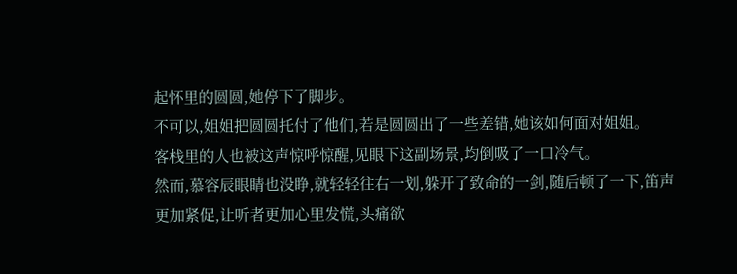起怀里的圆圆,她停下了脚步。
不可以,姐姐把圆圆托付了他们,若是圆圆出了一些差错,她该如何面对姐姐。
客栈里的人也被这声惊呼惊醒,见眼下这副场景,均倒吸了一口冷气。
然而,慕容辰眼睛也没睁,就轻轻往右一划,躲开了致命的一剑,随后顿了一下,笛声更加紧促,让听者更加心里发慌,头痛欲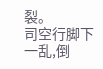裂。
司空行脚下一乱,倒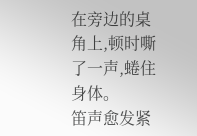在旁边的桌角上,顿时嘶了一声,蜷住身体。
笛声愈发紧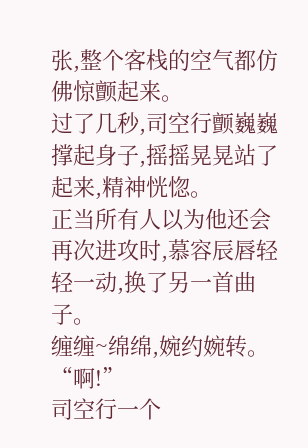张,整个客栈的空气都仿佛惊颤起来。
过了几秒,司空行颤巍巍撑起身子,摇摇晃晃站了起来,精神恍惚。
正当所有人以为他还会再次进攻时,慕容辰唇轻轻一动,换了另一首曲子。
缠缠~绵绵,婉约婉转。
“啊!”
司空行一个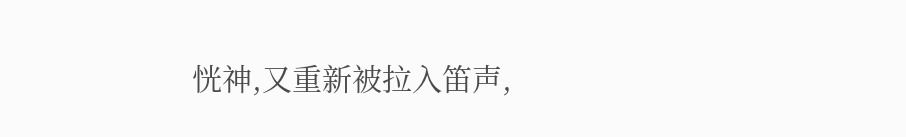恍神,又重新被拉入笛声,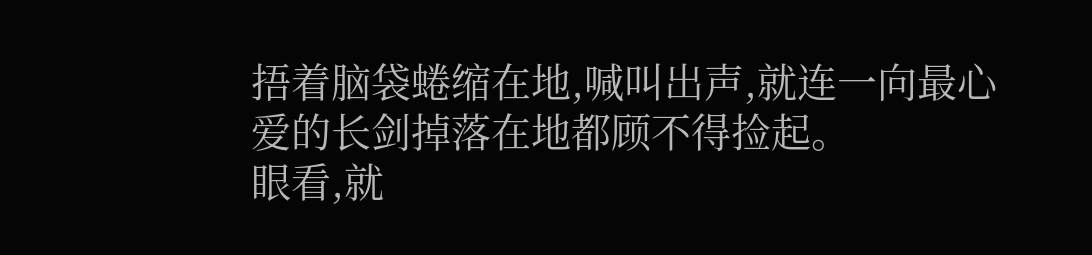捂着脑袋蜷缩在地,喊叫出声,就连一向最心爱的长剑掉落在地都顾不得捡起。
眼看,就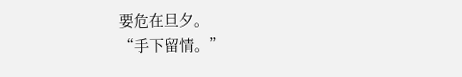要危在旦夕。
“手下留情。”